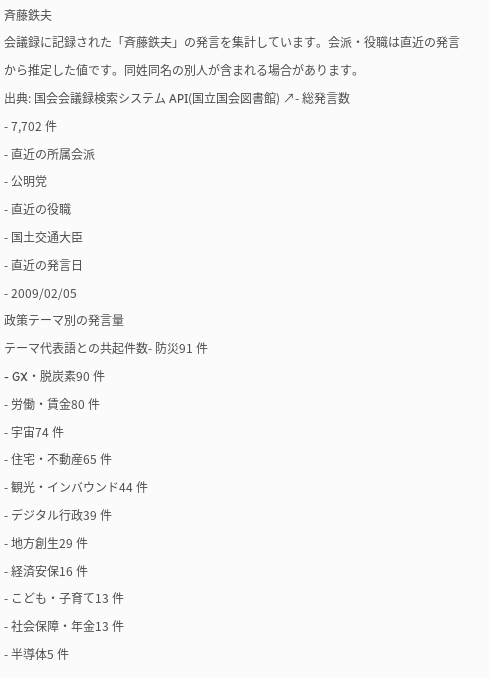斉藤鉄夫
会議録に記録された「斉藤鉄夫」の発言を集計しています。会派・役職は直近の発言から推定した値です。同姓同名の別人が含まれる場合があります。
出典: 国会会議録検索システム API(国立国会図書館) ↗- 総発言数
- 7,702 件
- 直近の所属会派
- 公明党
- 直近の役職
- 国土交通大臣
- 直近の発言日
- 2009/02/05
政策テーマ別の発言量
テーマ代表語との共起件数- 防災91 件
- GX・脱炭素90 件
- 労働・賃金80 件
- 宇宙74 件
- 住宅・不動産65 件
- 観光・インバウンド44 件
- デジタル行政39 件
- 地方創生29 件
- 経済安保16 件
- こども・子育て13 件
- 社会保障・年金13 件
- 半導体5 件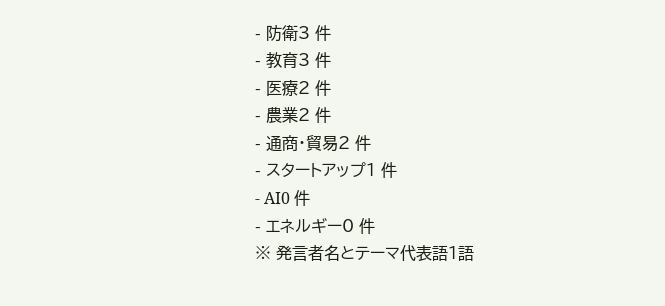- 防衛3 件
- 教育3 件
- 医療2 件
- 農業2 件
- 通商・貿易2 件
- スタートアップ1 件
- AI0 件
- エネルギー0 件
※ 発言者名とテーマ代表語1語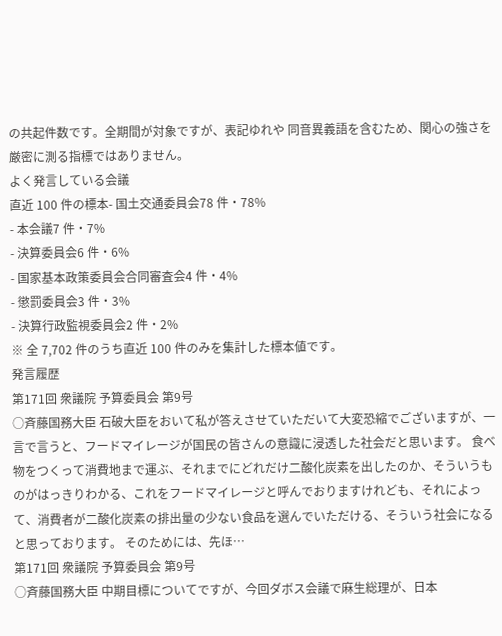の共起件数です。全期間が対象ですが、表記ゆれや 同音異義語を含むため、関心の強さを厳密に測る指標ではありません。
よく発言している会議
直近 100 件の標本- 国土交通委員会78 件・78%
- 本会議7 件・7%
- 決算委員会6 件・6%
- 国家基本政策委員会合同審査会4 件・4%
- 懲罰委員会3 件・3%
- 決算行政監視委員会2 件・2%
※ 全 7,702 件のうち直近 100 件のみを集計した標本値です。
発言履歴
第171回 衆議院 予算委員会 第9号
○斉藤国務大臣 石破大臣をおいて私が答えさせていただいて大変恐縮でございますが、一言で言うと、フードマイレージが国民の皆さんの意識に浸透した社会だと思います。 食べ物をつくって消費地まで運ぶ、それまでにどれだけ二酸化炭素を出したのか、そういうものがはっきりわかる、これをフードマイレージと呼んでおりますけれども、それによって、消費者が二酸化炭素の排出量の少ない食品を選んでいただける、そういう社会になると思っております。 そのためには、先ほ…
第171回 衆議院 予算委員会 第9号
○斉藤国務大臣 中期目標についてですが、今回ダボス会議で麻生総理が、日本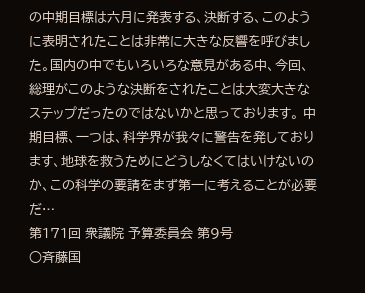の中期目標は六月に発表する、決断する、このように表明されたことは非常に大きな反響を呼びました。国内の中でもいろいろな意見がある中、今回、総理がこのような決断をされたことは大変大きなステップだったのではないかと思っております。 中期目標、一つは、科学界が我々に警告を発しております、地球を救うためにどうしなくてはいけないのか、この科学の要請をまず第一に考えることが必要だ…
第171回 衆議院 予算委員会 第9号
○斉藤国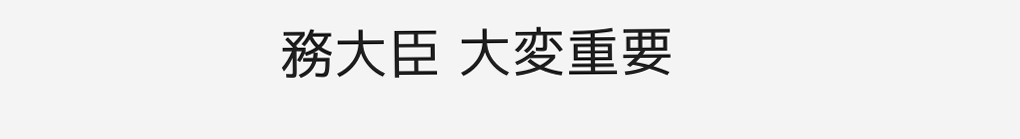務大臣 大変重要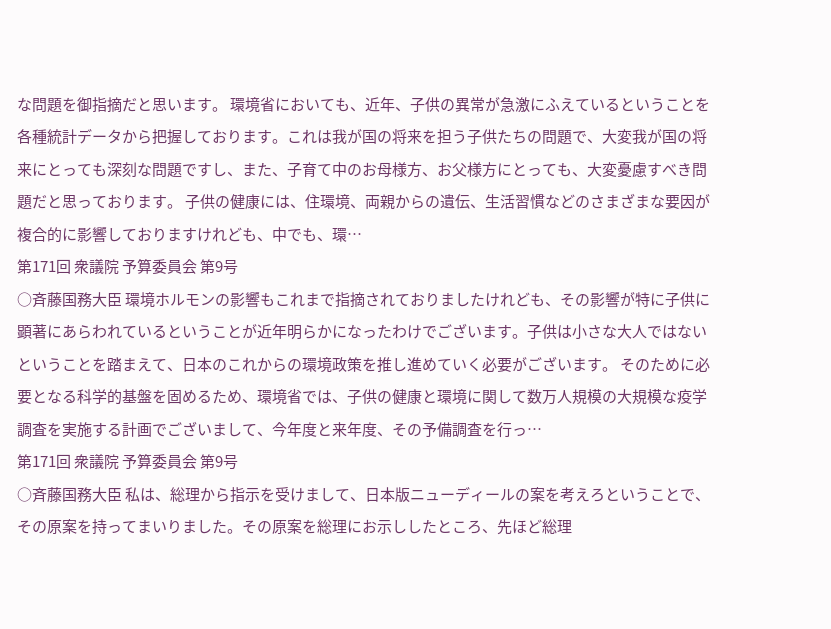な問題を御指摘だと思います。 環境省においても、近年、子供の異常が急激にふえているということを各種統計データから把握しております。これは我が国の将来を担う子供たちの問題で、大変我が国の将来にとっても深刻な問題ですし、また、子育て中のお母様方、お父様方にとっても、大変憂慮すべき問題だと思っております。 子供の健康には、住環境、両親からの遺伝、生活習慣などのさまざまな要因が複合的に影響しておりますけれども、中でも、環…
第171回 衆議院 予算委員会 第9号
○斉藤国務大臣 環境ホルモンの影響もこれまで指摘されておりましたけれども、その影響が特に子供に顕著にあらわれているということが近年明らかになったわけでございます。子供は小さな大人ではないということを踏まえて、日本のこれからの環境政策を推し進めていく必要がございます。 そのために必要となる科学的基盤を固めるため、環境省では、子供の健康と環境に関して数万人規模の大規模な疫学調査を実施する計画でございまして、今年度と来年度、その予備調査を行っ…
第171回 衆議院 予算委員会 第9号
○斉藤国務大臣 私は、総理から指示を受けまして、日本版ニューディールの案を考えろということで、その原案を持ってまいりました。その原案を総理にお示ししたところ、先ほど総理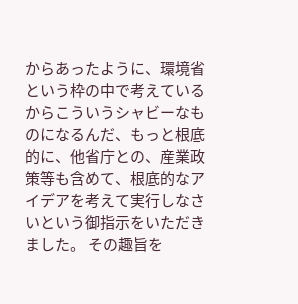からあったように、環境省という枠の中で考えているからこういうシャビーなものになるんだ、もっと根底的に、他省庁との、産業政策等も含めて、根底的なアイデアを考えて実行しなさいという御指示をいただきました。 その趣旨を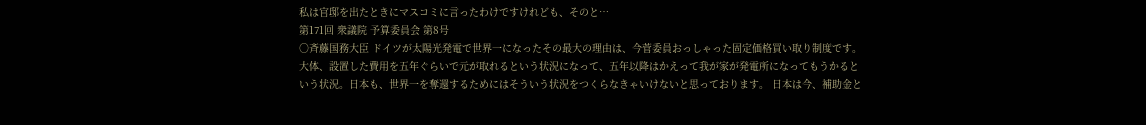私は官邸を出たときにマスコミに言ったわけですけれども、そのと…
第171回 衆議院 予算委員会 第8号
○斉藤国務大臣 ドイツが太陽光発電で世界一になったその最大の理由は、今菅委員おっしゃった固定価格買い取り制度です。大体、設置した費用を五年ぐらいで元が取れるという状況になって、五年以降はかえって我が家が発電所になってもうかるという状況。日本も、世界一を奪還するためにはそういう状況をつくらなきゃいけないと思っております。 日本は今、補助金と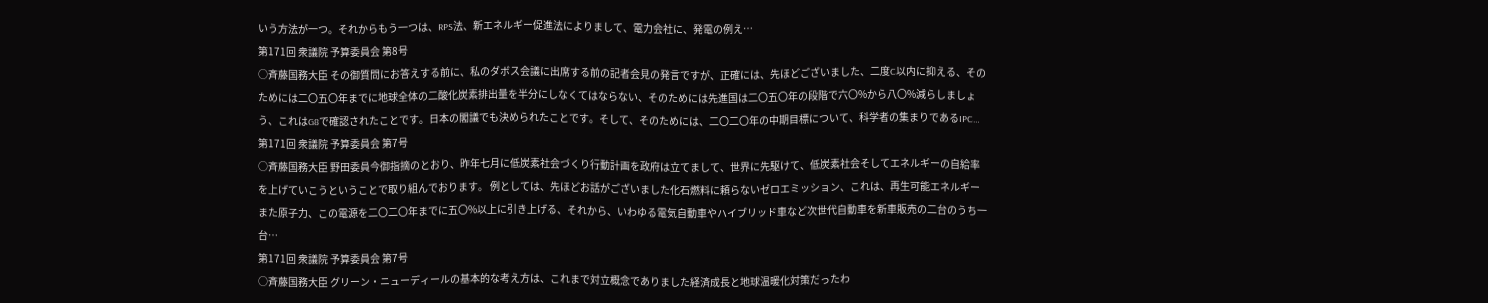いう方法が一つ。それからもう一つは、RPS法、新エネルギー促進法によりまして、電力会社に、発電の例え…
第171回 衆議院 予算委員会 第8号
○斉藤国務大臣 その御質問にお答えする前に、私のダボス会議に出席する前の記者会見の発言ですが、正確には、先ほどございました、二度C以内に抑える、そのためには二〇五〇年までに地球全体の二酸化炭素排出量を半分にしなくてはならない、そのためには先進国は二〇五〇年の段階で六〇%から八〇%減らしましょう、これはG8で確認されたことです。日本の閣議でも決められたことです。そして、そのためには、二〇二〇年の中期目標について、科学者の集まりであるIPC…
第171回 衆議院 予算委員会 第7号
○斉藤国務大臣 野田委員今御指摘のとおり、昨年七月に低炭素社会づくり行動計画を政府は立てまして、世界に先駆けて、低炭素社会そしてエネルギーの自給率を上げていこうということで取り組んでおります。 例としては、先ほどお話がございました化石燃料に頼らないゼロエミッション、これは、再生可能エネルギーまた原子力、この電源を二〇二〇年までに五〇%以上に引き上げる、それから、いわゆる電気自動車やハイブリッド車など次世代自動車を新車販売の二台のうち一台…
第171回 衆議院 予算委員会 第7号
○斉藤国務大臣 グリーン・ニューディールの基本的な考え方は、これまで対立概念でありました経済成長と地球温暖化対策だったわ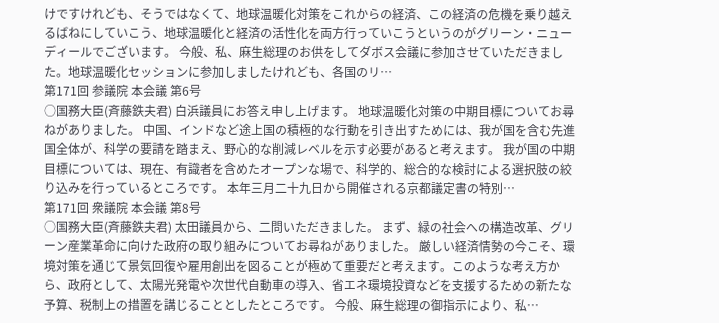けですけれども、そうではなくて、地球温暖化対策をこれからの経済、この経済の危機を乗り越えるばねにしていこう、地球温暖化と経済の活性化を両方行っていこうというのがグリーン・ニューディールでございます。 今般、私、麻生総理のお供をしてダボス会議に参加させていただきました。地球温暖化セッションに参加しましたけれども、各国のリ…
第171回 参議院 本会議 第6号
○国務大臣(斉藤鉄夫君) 白浜議員にお答え申し上げます。 地球温暖化対策の中期目標についてお尋ねがありました。 中国、インドなど途上国の積極的な行動を引き出すためには、我が国を含む先進国全体が、科学の要請を踏まえ、野心的な削減レベルを示す必要があると考えます。 我が国の中期目標については、現在、有識者を含めたオープンな場で、科学的、総合的な検討による選択肢の絞り込みを行っているところです。 本年三月二十九日から開催される京都議定書の特別…
第171回 衆議院 本会議 第8号
○国務大臣(斉藤鉄夫君) 太田議員から、二問いただきました。 まず、緑の社会への構造改革、グリーン産業革命に向けた政府の取り組みについてお尋ねがありました。 厳しい経済情勢の今こそ、環境対策を通じて景気回復や雇用創出を図ることが極めて重要だと考えます。このような考え方から、政府として、太陽光発電や次世代自動車の導入、省エネ環境投資などを支援するための新たな予算、税制上の措置を講じることとしたところです。 今般、麻生総理の御指示により、私…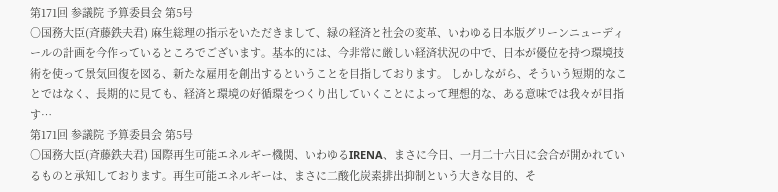第171回 参議院 予算委員会 第5号
○国務大臣(斉藤鉄夫君) 麻生総理の指示をいただきまして、緑の経済と社会の変革、いわゆる日本版グリーンニューディールの計画を今作っているところでございます。基本的には、今非常に厳しい経済状況の中で、日本が優位を持つ環境技術を使って景気回復を図る、新たな雇用を創出するということを目指しております。 しかしながら、そういう短期的なことではなく、長期的に見ても、経済と環境の好循環をつくり出していくことによって理想的な、ある意味では我々が目指す…
第171回 参議院 予算委員会 第5号
○国務大臣(斉藤鉄夫君) 国際再生可能エネルギー機関、いわゆるIRENA、まさに今日、一月二十六日に会合が開かれているものと承知しております。再生可能エネルギーは、まさに二酸化炭素排出抑制という大きな目的、そ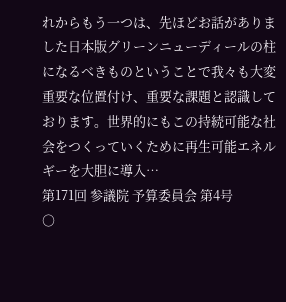れからもう一つは、先ほどお話がありました日本版グリーンニューディールの柱になるべきものということで我々も大変重要な位置付け、重要な課題と認識しております。世界的にもこの持続可能な社会をつくっていくために再生可能エネルギーを大胆に導入…
第171回 参議院 予算委員会 第4号
○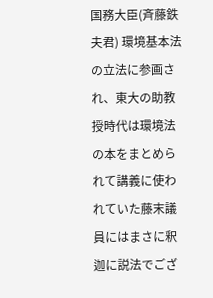国務大臣(斉藤鉄夫君) 環境基本法の立法に参画され、東大の助教授時代は環境法の本をまとめられて講義に使われていた藤末議員にはまさに釈迦に説法でござ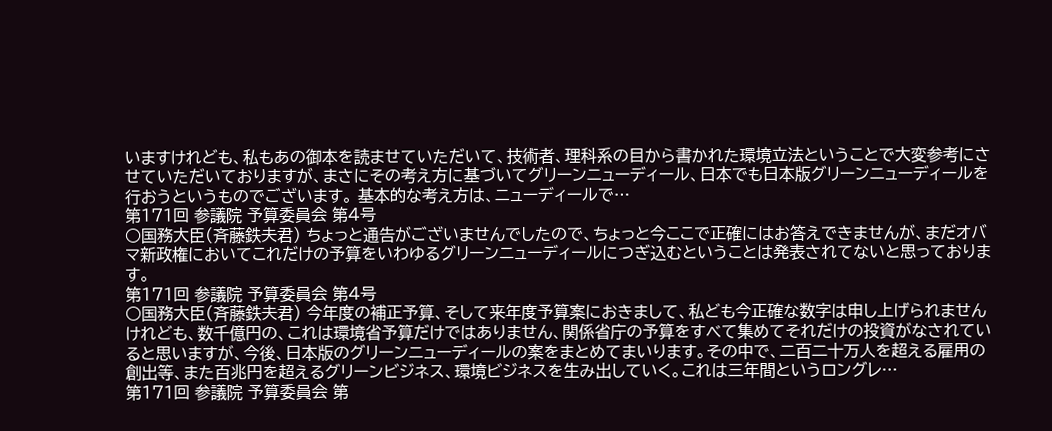いますけれども、私もあの御本を読ませていただいて、技術者、理科系の目から書かれた環境立法ということで大変参考にさせていただいておりますが、まさにその考え方に基づいてグリーンニューディール、日本でも日本版グリーンニューディールを行おうというものでございます。 基本的な考え方は、ニューディールで…
第171回 参議院 予算委員会 第4号
○国務大臣(斉藤鉄夫君) ちょっと通告がございませんでしたので、ちょっと今ここで正確にはお答えできませんが、まだオバマ新政権においてこれだけの予算をいわゆるグリーンニューディールにつぎ込むということは発表されてないと思っております。
第171回 参議院 予算委員会 第4号
○国務大臣(斉藤鉄夫君) 今年度の補正予算、そして来年度予算案におきまして、私ども今正確な数字は申し上げられませんけれども、数千億円の、これは環境省予算だけではありません、関係省庁の予算をすべて集めてそれだけの投資がなされていると思いますが、今後、日本版のグリーンニューディールの案をまとめてまいります。その中で、二百二十万人を超える雇用の創出等、また百兆円を超えるグリーンビジネス、環境ビジネスを生み出していく。これは三年間というロングレ…
第171回 参議院 予算委員会 第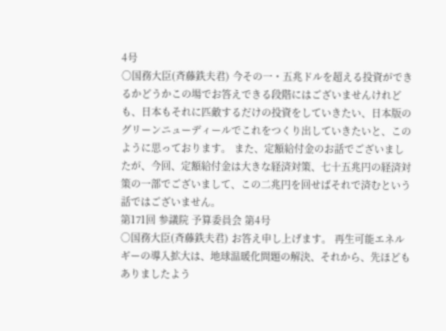4号
○国務大臣(斉藤鉄夫君) 今その一・五兆ドルを超える投資ができるかどうかこの場でお答えできる段階にはございませんけれども、日本もそれに匹敵するだけの投資をしていきたい、日本版のグリーンニューディールでこれをつくり出していきたいと、このように思っております。 また、定額給付金のお話でございましたが、今回、定額給付金は大きな経済対策、七十五兆円の経済対策の一部でございまして、この二兆円を回せばそれで済むという話ではございません。
第171回 参議院 予算委員会 第4号
○国務大臣(斉藤鉄夫君) お答え申し上げます。 再生可能エネルギーの導入拡大は、地球温暖化問題の解決、それから、先ほどもありましたよう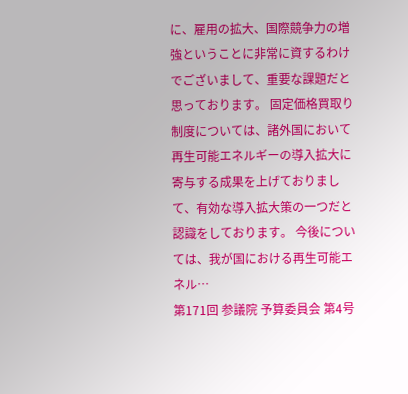に、雇用の拡大、国際競争力の増強ということに非常に資するわけでございまして、重要な課題だと思っております。 固定価格買取り制度については、諸外国において再生可能エネルギーの導入拡大に寄与する成果を上げておりまして、有効な導入拡大策の一つだと認識をしております。 今後については、我が国における再生可能エネル…
第171回 参議院 予算委員会 第4号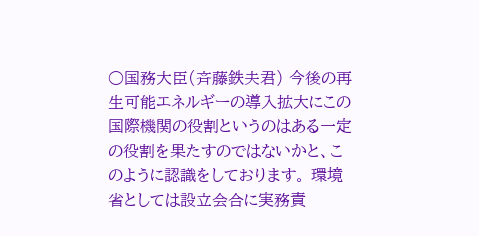○国務大臣(斉藤鉄夫君) 今後の再生可能エネルギーの導入拡大にこの国際機関の役割というのはある一定の役割を果たすのではないかと、このように認識をしております。 環境省としては設立会合に実務責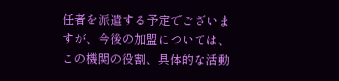任者を派遣する予定でございますが、今後の加盟については、この機関の役割、具体的な活動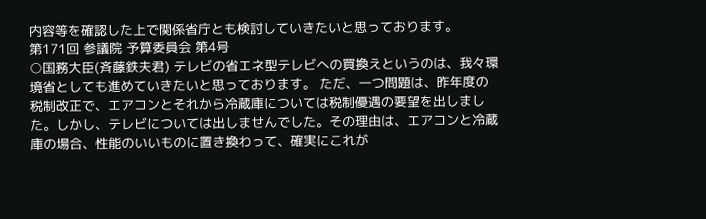内容等を確認した上で関係省庁とも検討していきたいと思っております。
第171回 参議院 予算委員会 第4号
○国務大臣(斉藤鉄夫君) テレビの省エネ型テレビへの買換えというのは、我々環境省としても進めていきたいと思っております。 ただ、一つ問題は、昨年度の税制改正で、エアコンとそれから冷蔵庫については税制優遇の要望を出しました。しかし、テレビについては出しませんでした。その理由は、エアコンと冷蔵庫の場合、性能のいいものに置き換わって、確実にこれが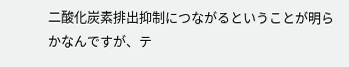二酸化炭素排出抑制につながるということが明らかなんですが、テ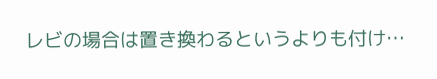レビの場合は置き換わるというよりも付け…